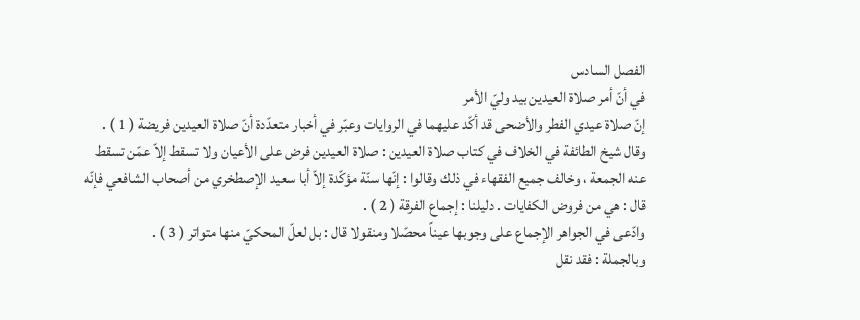الفصل السادس
في أنّ أمر صلاة العيدين بيد وليّ الأمر
إنّ صلاة عيدي الفطر والأضحى قد أكّد عليهما في الروايات وعبّر في أخبار متعدّدة أنّ صلاة العيدين فريضة ( 1 ) . وقال شيخ الطائفة في الخلاف في كتاب صلاة العيدين : صلاة العيدين فرض على الأعيان ولا تسقط إلاّ عمّن تسقط عنه الجمعة ، وخالف جميع الفقهاء في ذلك وقالوا : إنّها سنّة مؤكّدة إلاّ أبا سعيد الإصطخري من أصحاب الشافعي فإنّه قال : هي من فروض الكفايات . دليلنا : إجماع الفرقة ( 2 ) .
وادّعى في الجواهر الإجماع على وجوبها عيناً محصّلا ومنقولا قال : بل لعلّ المحكيّ منها متواتر ( 3 ) .
وبالجملة : فقد نقل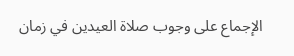الإجماع على وجوب صلاة العيدين في زمان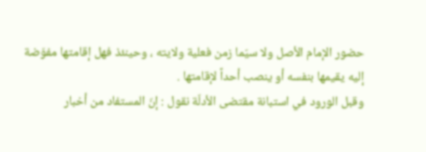حضور الإمام الأصل ولا سيّما زمن فعلية ولايته ، وحينئذ فهل إقامتها مفوّضة إليه يقيمها بنفسه أو ينصب أحداً لإقامتها .
وقبل الورود في استبانة مقتضى الأدلّة نقول : إنّ المستفاد من أخبار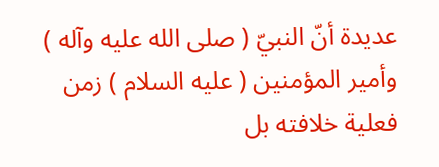عديدة أنّ النبيّ ( صلى الله عليه وآله ) وأمير المؤمنين ( عليه السلام ) زمن فعلية خلافته بل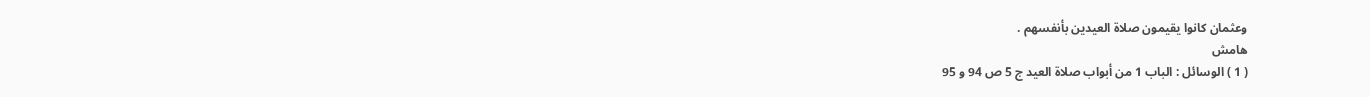وعثمان كانوا يقيمون صلاة العيدين بأنفسهم .
هامش
( 1 ) الوسائل : الباب 1 من أبواب صلاة العيد ج 5 ص 94 و 95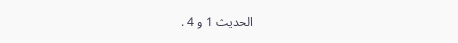الحديث 1 و 4 .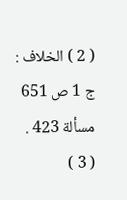( 2 ) الخلاف : ج 1 ص 651 مسألة 423 .
( 3 )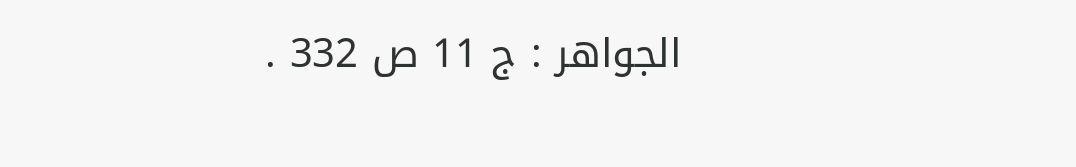الجواهر : ج 11 ص 332 .